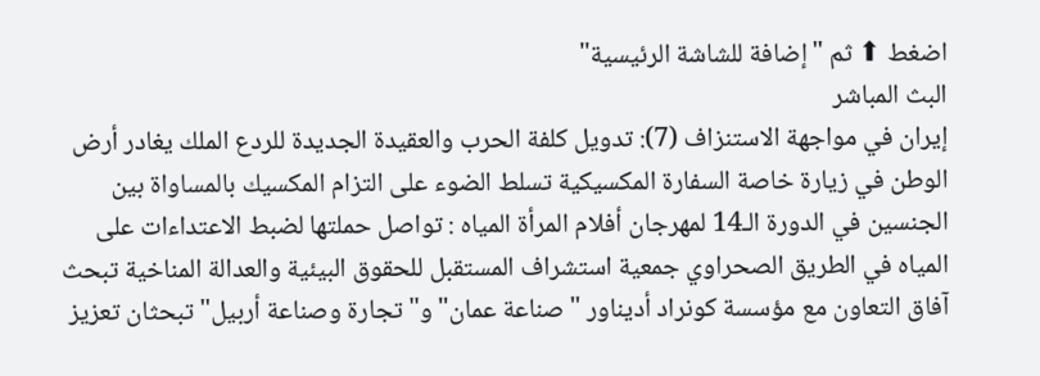اضغط ⬆ ثم "إضافة للشاشة الرئيسية"
البث المباشر
إيران في مواجهة الاستنزاف (7): تدويل كلفة الحرب والعقيدة الجديدة للردع الملك يغادر أرض الوطن في زيارة خاصة السفارة المكسيكية تسلط الضوء على التزام المكسيك بالمساواة بين الجنسين في الدورة الـ14 لمهرجان أفلام المرأة المياه : تواصل حملتها لضبط الاعتداءات على المياه في الطريق الصحراوي جمعية استشراف المستقبل للحقوق البيئية والعدالة المناخية تبحث آفاق التعاون مع مؤسسة كونراد أديناور "صناعة عمان" و" تجارة وصناعة أربيل" تبحثان تعزيز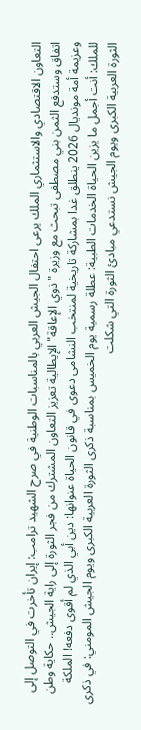التعاون الاقتصادي والاستثماري الملك يرعى احتفال الجيش العربي بالمناسبات الوطنية في صرح الشهيد ترامب: إيران تأخرت في التوصل إلى اتفاق وستدفع الثمن بني مصطفى تبحث مع وزيرة "ذوي الإعاقة" الإيطالية تعزيز التعاون المشترك من فجر الثورة إلى راية الجيش.. حكاية وطن وعزيمة أمة مونديال 2026 ينطلق غدا بمشاركة تاريخية لمنتخب النشامى دعوى في قانون الحياة عنوانها: دين أبي الذي لم أقوى دفعه! الملكة للملك: أنت أجمل ما يزين الحياة الخدمات الطبية: عطلة رسمية يوم الخميس بمناسبة ذكرى الثورة العربية الكبرى ويوم الجيش المومني: في ذكرى الثورة العربية الكبرى ويوم الجيش نستدعي مبادئ الثورة التي شكلت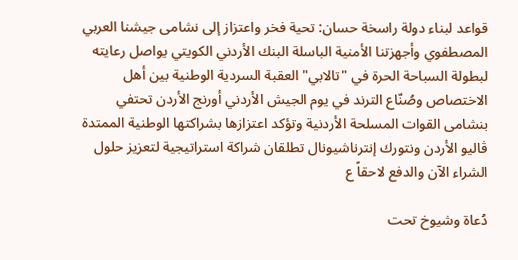قواعد لبناء دولة راسخة حسان: تحية فخر واعتزاز إلى نشامى جيشنا العربي المصطفوي وأجهزتنا الأمنية الباسلة البنك الأردني الكويتي يواصل رعايته لبطولة السباحة الحرة في "تالابي" العقبة السردية الوطنية بين أهل الاختصاص وصُنّاع الترند في يوم الجيش الأردني أورنج الأردن تحتفي بنشامى القوات المسلحة الأردنية وتؤكد اعتزازها بشراكتها الوطنية الممتدة ڤاليو الأردن ونتورك إنترناشيونال تطلقان شراكة استراتيجية لتعزيز حلول الشراء الآن والدفع لاحقاً ع

دُعاة وشيوخ تحت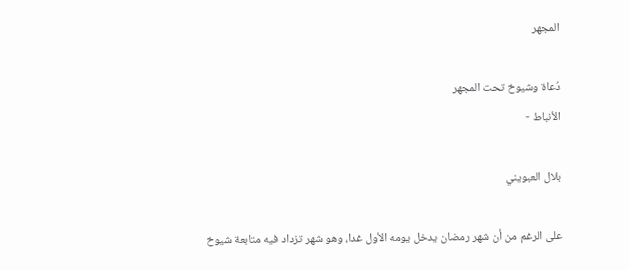المجهر

دُعاة وشيوخ تحت المجهر
الأنباط -

بلال العبويني

على الرغم من أن شهر رمضان يدخل يومه الأول غدا، وهو شهر تزداد فيه متابعة شيوخ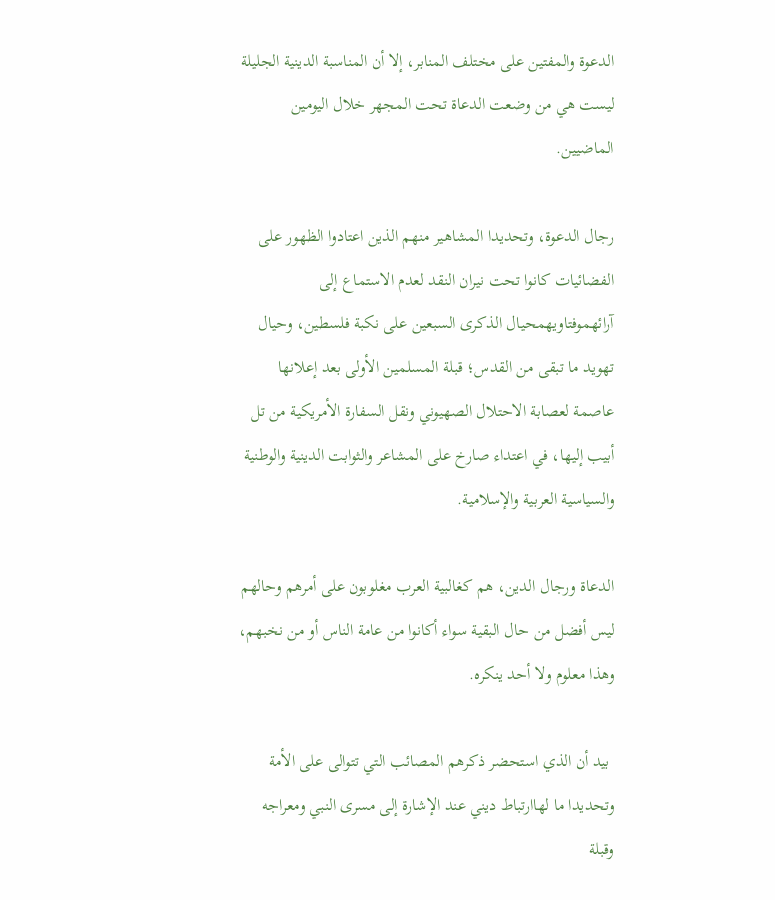الدعوة والمفتين على مختلف المنابر، إلا أن المناسبة الدينية الجليلة ليست هي من وضعت الدعاة تحت المجهر خلال اليومين الماضيين.

رجال الدعوة، وتحديدا المشاهير منهم الذين اعتادوا الظهور على الفضائيات كانوا تحت نيران النقد لعدم الاستماع إلى آرائهموفتاويهمحيال الذكرى السبعين على نكبة فلسطين، وحيال تهويد ما تبقى من القدس؛ قبلة المسلمين الأولى بعد إعلانها عاصمة لعصابة الاحتلال الصهيوني ونقل السفارة الأمريكية من تل أبيب إليها، في اعتداء صارخ على المشاعر والثوابت الدينية والوطنية والسياسية العربية والإسلامية.

الدعاة ورجال الدين، هم كغالبية العرب مغلوبون على أمرهم وحالهم ليس أفضل من حال البقية سواء أكانوا من عامة الناس أو من نخبهم، وهذا معلوم ولا أحد ينكره.

 بيد أن الذي استحضر ذكرهم المصائب التي تتوالى على الأمة وتحديدا ما لهاارتباط ديني عند الإشارة إلى مسرى النبي ومعراجه وقبلة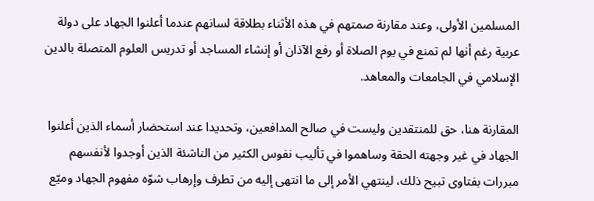المسلمين الأولى، وعند مقارنة صمتهم في هذه الأثناء بطلاقة لسانهم عندما أعلنوا الجهاد على دولة عربية رغم أنها لم تمنع في يوم الصلاة أو رفع الآذان أو إنشاء المساجد أو تدريس العلوم المتصلة بالدين الإسلامي في الجامعات والمعاهد.

المقارنة هنا، حق للمنتقدين وليست في صالح المدافعين، وتحديدا عند استحضار أسماء الذين أعلنوا الجهاد في غير وجهته الحقة وساهموا في تأليب نفوس الكثير من الناشئة الذين أوجدوا لأنفسهم مبررات بفتاوى تبيح ذلك، لينتهي الأمر إلى ما انتهى إليه من تطرف وإرهاب شوّه مفهوم الجهاد وميّع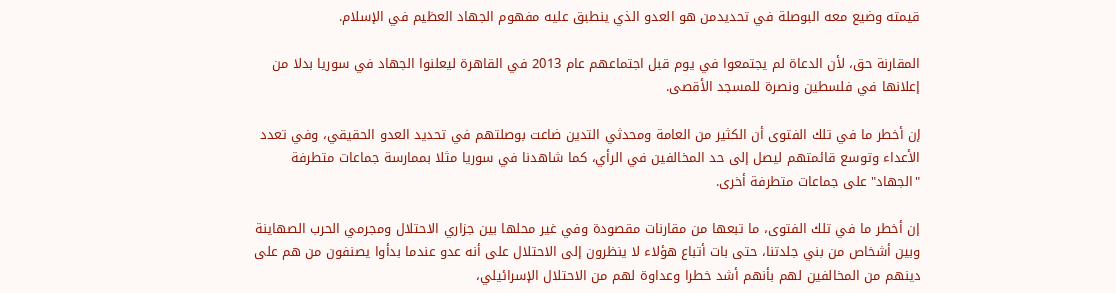قيمته وضيع معه البوصلة في تحديدمن هو العدو الذي ينطبق عليه مفهوم الجهاد العظيم في الإسلام.

المقارنة حق، لأن الدعاة لم يجتمعوا في يوم قبل اجتماعهم عام 2013 في القاهرة ليعلنوا الجهاد في سوريا بدلا من إعلانها في فلسطين ونصرة للمسجد الأقصى.

إن أخطر ما في تلك الفتوى أن الكثير من العامة ومحدثي التدين ضاعت بوصلتهم في تحديد العدو الحقيقي، وفي تعدد الأعداء وتوسع قائمتهم ليصل إلى حد المخالفين في الرأي، كما شاهدنا في سوريا مثلا بممارسة جماعات متطرفة "الجهاد" على جماعات متطرفة أخرى.

إن أخطر ما في تلك الفتوى، ما تبعها من مقارنات مقصودة وفي غير محلها بين جزاري الاحتلال ومجرمي الحرب الصهاينة وبين أشخاص من بني جلدتنا، حتى بات أتباع هؤلاء لا ينظرون إلى الاحتلال على أنه عدو عندما بدأوا يصنفون من هم على دينهم من المخالفين لهم بأنهم أشد خطرا وعداوة لهم من الاحتلال الإسرائيلي،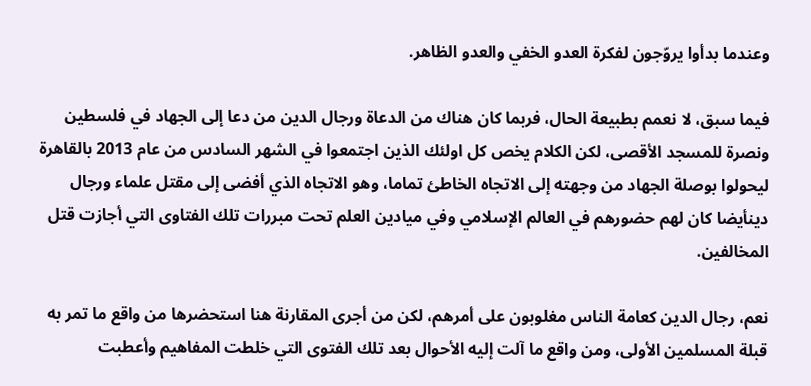وعندما بدأوا يروّجون لفكرة العدو الخفي والعدو الظاهر.

فيما سبق، لا نعمم بطبيعة الحال، فربما كان هناك من الدعاة ورجال الدين من دعا إلى الجهاد في فلسطين ونصرة للمسجد الأقصى، لكن الكلام يخص كل اولئك الذين اجتمعوا في الشهر السادس من عام 2013 بالقاهرة ليحولوا بوصلة الجهاد من وجهته إلى الاتجاه الخاطئ تماما، وهو الاتجاه الذي أفضى إلى مقتل علماء ورجال دينأيضا كان لهم حضورهم في العالم الإسلامي وفي ميادين العلم تحت مبررات تلك الفتاوى التي أجازت قتل المخالفين.

نعم، رجال الدين كعامة الناس مغلوبون على أمرهم، لكن من أجرى المقارنة هنا استحضرها من واقع ما تمر به قبلة المسلمين الأولى، ومن واقع ما آلت إليه الأحوال بعد تلك الفتوى التي خلطت المفاهيم وأعطبت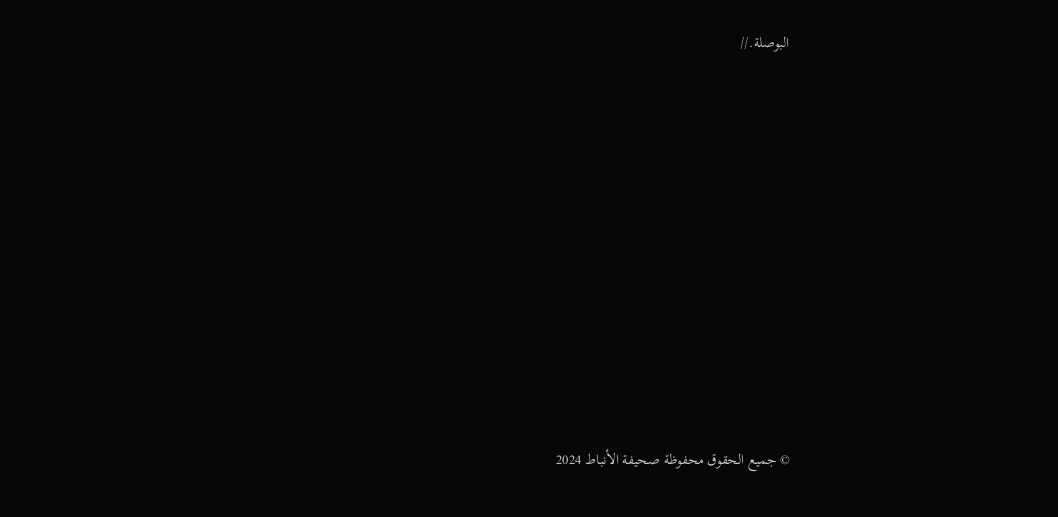البوصلة.//











© جميع الحقوق محفوظة صحيفة الأنباط 2024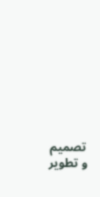تصميم و تطوير